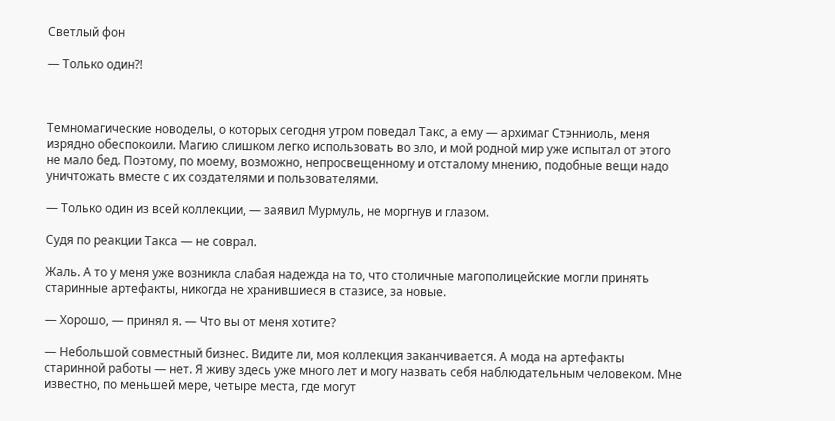Светлый фон

— Только один?!



Темномагические новоделы, о которых сегодня утром поведал Такс, а ему — архимаг Стэнниоль, меня изрядно обеспокоили. Магию слишком легко использовать во зло, и мой родной мир уже испытал от этого не мало бед. Поэтому, по моему, возможно, непросвещенному и отсталому мнению, подобные вещи надо уничтожать вместе с их создателями и пользователями.

— Только один из всей коллекции, — заявил Мурмуль, не моргнув и глазом.

Судя по реакции Такса — не соврал.

Жаль. А то у меня уже возникла слабая надежда на то, что столичные магополицейские могли принять старинные артефакты, никогда не хранившиеся в стазисе, за новые.

— Хорошо, — принял я. — Что вы от меня хотите?

— Небольшой совместный бизнес. Видите ли, моя коллекция заканчивается. А мода на артефакты старинной работы — нет. Я живу здесь уже много лет и могу назвать себя наблюдательным человеком. Мне известно, по меньшей мере, четыре места, где могут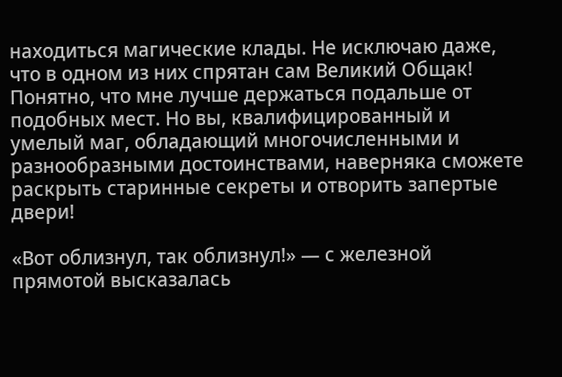находиться магические клады. Не исключаю даже, что в одном из них спрятан сам Великий Общак! Понятно, что мне лучше держаться подальше от подобных мест. Но вы, квалифицированный и умелый маг, обладающий многочисленными и разнообразными достоинствами, наверняка сможете раскрыть старинные секреты и отворить запертые двери!

«Вот облизнул, так облизнул!» — с железной прямотой высказалась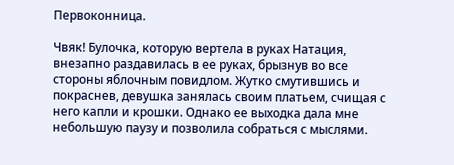Первоконница.

Чвяк! Булочка, которую вертела в руках Натация, внезапно раздавилась в ее руках, брызнув во все стороны яблочным повидлом. Жутко смутившись и покраснев, девушка занялась своим платьем, счищая с него капли и крошки. Однако ее выходка дала мне небольшую паузу и позволила собраться с мыслями.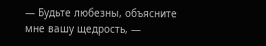— Будьте любезны, объясните мне вашу щедрость, —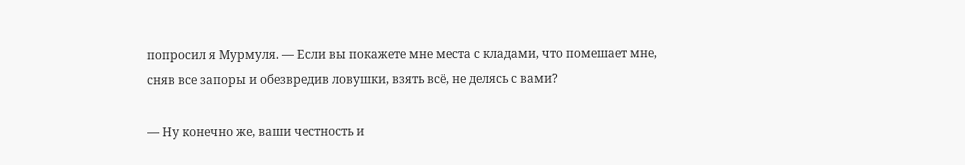попросил я Мурмуля. — Если вы покажете мне места с кладами, что помешает мне, сняв все запоры и обезвредив ловушки, взять всё, не делясь с вами?

— Ну конечно же, ваши честность и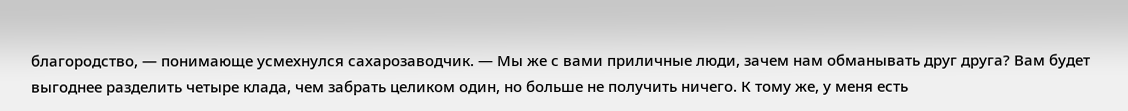благородство, — понимающе усмехнулся сахарозаводчик. — Мы же с вами приличные люди, зачем нам обманывать друг друга? Вам будет выгоднее разделить четыре клада, чем забрать целиком один, но больше не получить ничего. К тому же, у меня есть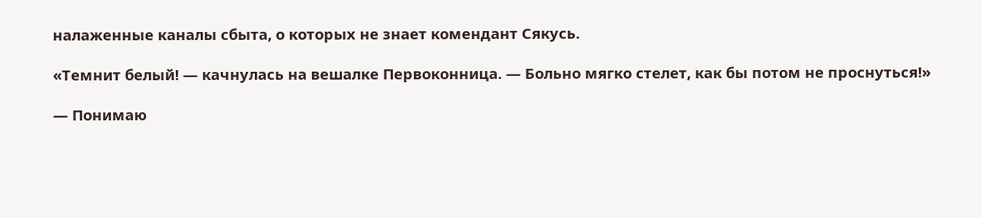налаженные каналы сбыта, о которых не знает комендант Сякусь.

«Темнит белый! — качнулась на вешалке Первоконница. — Больно мягко стелет, как бы потом не проснуться!»

— Понимаю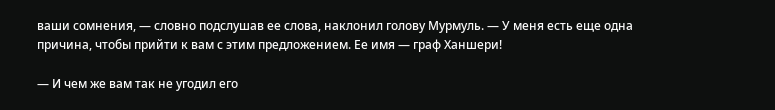ваши сомнения, — словно подслушав ее слова, наклонил голову Мурмуль. — У меня есть еще одна причина, чтобы прийти к вам с этим предложением. Ее имя — граф Ханшери!

— И чем же вам так не угодил его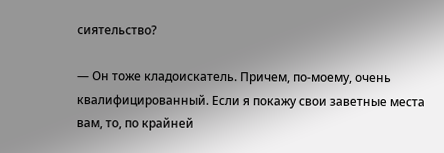сиятельство?

— Он тоже кладоискатель. Причем, по-моему, очень квалифицированный. Если я покажу свои заветные места вам, то, по крайней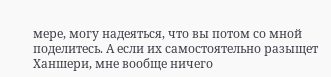мере, могу надеяться, что вы потом со мной поделитесь. А если их самостоятельно разыщет Ханшери, мне вообще ничего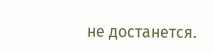не достанется.